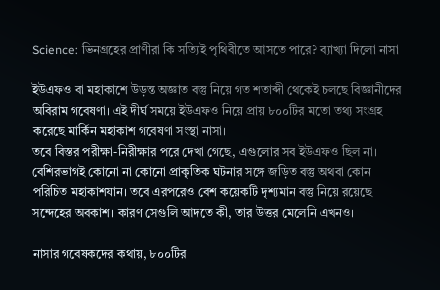Science: ভিনগ্রহের প্রাণীরা কি সত্যিই পৃথিবীতে আসতে পারে? ব্যাখ্যা দিলো নাসা

ইউএফও বা মহাকাশে উড়ন্ত অজ্ঞাত বস্তু নিয়ে গত শতাব্দী থেকেই চলছে বিজ্ঞানীদের অবিরাম গবেষণা। এই দীর্ঘ সময়ে ইউএফও নিয়ে প্রায় ৮০০টির মতো তথ্য সংগ্রহ করেছে মার্কিন মহাকাশ গবেষণা সংস্থা নাসা।
তবে বিস্তর পরীক্ষা-নিরীক্ষার পরে দেখা গেছে, এগুলোর সব ইউএফও ছিল না। বেশিরভাগই কোনো না কোনো প্রাকৃতিক ঘটনার সঙ্গে জড়িত বস্তু অথবা কোন পরিচিত মহাকাশযান। তবে এরপরেও বেশ কয়েকটি দৃশ্যমান বস্তু নিয়ে রয়েছে সন্দেহের অবকাশ। কারণ সেগুলি আদতে কী, তার উত্তর মেলেনি এখনও।

নাসার গবেষকদের কথায়, ৮০০টির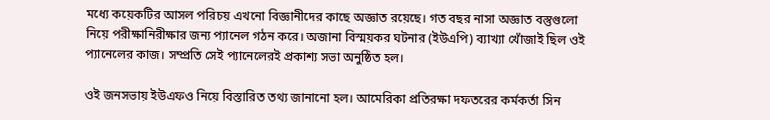মধ্যে কয়েকটির আসল পরিচয় এখনো বিজ্ঞানীদের কাছে অজ্ঞাত‌ রয়েছে। গত বছর নাসা অজ্ঞাত বস্তুগুলো নিয়ে পরীক্ষানিরীক্ষার জন্য প্যানেল গঠন করে। অজানা বিস্ময়কর ঘটনার (ইউএপি) ব্যাখ্যা খোঁজাই ছিল ওই প্যানেলের কাজ। সম্প্রতি সেই প্যানেলেরই প্রকাশ্য সভা অনুষ্ঠিত হল।

ওই জনসভায় ইউএফও নিয়ে বিস্তারিত তথ্য জানানো হল। আমেরিকা প্রতিরক্ষা দফতরের কর্মকর্তা সিন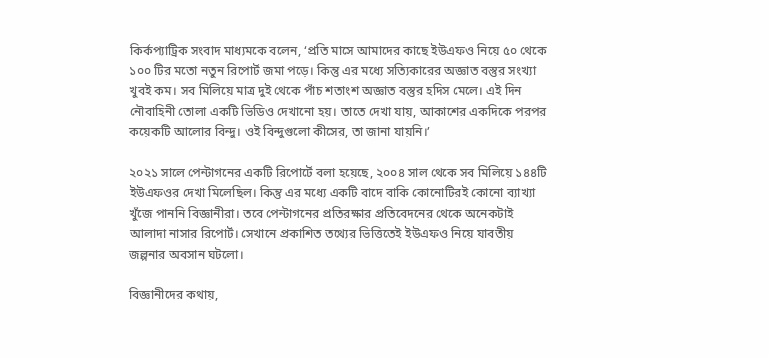কির্কপ্যাট্রিক সংবাদ মাধ্যমকে বলেন, ‘প্রতি মাসে আমাদের কাছে ইউএফও নিয়ে ৫০ থেকে ১০০ টির মতো নতুন রিপোর্ট জমা পড়ে। কিন্তু এর মধ্যে সত্যিকারের অজ্ঞাত বস্তুর সংখ্যা খুবই কম। সব মিলিয়ে মাত্র দুই থেকে পাঁচ শতাংশ অজ্ঞাত বস্তুর হদিস মেলে। ‌এই দিন নৌবাহিনী তোলা একটি ভিডিও দেখানো হয়। তাতে দেখা যায়, আকাশের একদিকে পরপর কয়েকটি আলোর বিন্দু। ওই বিন্দুগুলো কীসের, তা জানা যায়নি‌।’

২০২১ সালে পেন্টাগনের একটি রিপোর্টে বলা হয়েছে, ২০০৪ সাল থেকে সব মিলিয়ে ১৪৪টি ইউএফওর দেখা মিলেছিল। কিন্তু এর মধ্যে একটি বাদে বাকি কোনোটিরই কোনো ব্যাখ্যা খুঁজে পাননি বিজ্ঞানীরা। তবে পেন্টাগনের প্রতিরক্ষার প্রতিবেদনের থেকে অনেকটাই আলাদা নাসার রিপোর্ট। সেখানে প্রকাশিত তথ্যের ভিত্তিতেই ইউএফও নিয়ে যাবতীয় জল্পনার অবসান ঘটলো।

বিজ্ঞানীদের কথায়,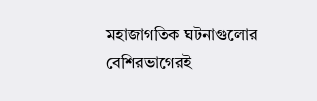মহাজাগতিক ঘটনাগুলোর বেশিরভাগেরই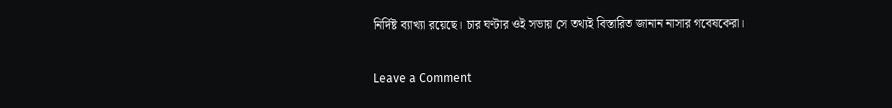নির্দিষ্ট ব্যাখ্যা রয়েছে। চার ঘণ্টার ওই সভায় সে তথ্যই বিস্তারিত জানান নাসার গবেষকেরা।

Leave a Comment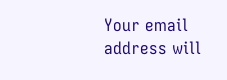Your email address will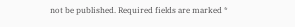not be published. Required fields are marked *